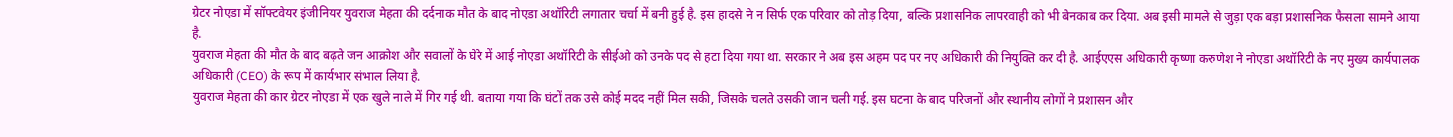ग्रेटर नोएडा में सॉफ्टवेयर इंजीनियर युवराज मेहता की दर्दनाक मौत के बाद नोएडा अथॉरिटी लगातार चर्चा में बनी हुई है. इस हादसे ने न सिर्फ एक परिवार को तोड़ दिया, बल्कि प्रशासनिक लापरवाही को भी बेनकाब कर दिया. अब इसी मामले से जुड़ा एक बड़ा प्रशासनिक फैसला सामने आया है.
युवराज मेहता की मौत के बाद बढ़ते जन आक्रोश और सवालों के घेरे में आई नोएडा अथॉरिटी के सीईओ को उनके पद से हटा दिया गया था. सरकार ने अब इस अहम पद पर नए अधिकारी की नियुक्ति कर दी है. आईएएस अधिकारी कृष्णा करुणेश ने नोएडा अथॉरिटी के नए मुख्य कार्यपालक अधिकारी (CEO) के रूप में कार्यभार संभाल लिया है.
युवराज मेहता की कार ग्रेटर नोएडा में एक खुले नाले में गिर गई थी. बताया गया कि घंटों तक उसे कोई मदद नहीं मिल सकी, जिसके चलते उसकी जान चली गई. इस घटना के बाद परिजनों और स्थानीय लोगों ने प्रशासन और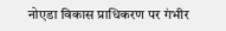नोएडा विकास प्राधिकरण पर गंभीर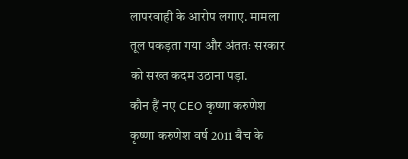लापरवाही के आरोप लगाए. मामला तूल पकड़ता गया और अंततः सरकार को सख्त कदम उठाना पड़ा.
कौन हैं नए CEO कृष्णा करुणेश
कृष्णा करुणेश वर्ष 2011 बैच के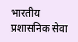भारतीय प्रशासनिक सेवा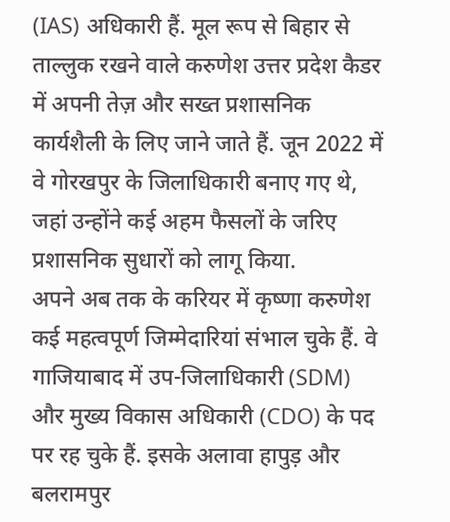(IAS) अधिकारी हैं. मूल रूप से बिहार से ताल्लुक रखने वाले करुणेश उत्तर प्रदेश कैडर में अपनी तेज़ और सख्त प्रशासनिक कार्यशैली के लिए जाने जाते हैं. जून 2022 में वे गोरखपुर के जिलाधिकारी बनाए गए थे, जहां उन्होंने कई अहम फैसलों के जरिए प्रशासनिक सुधारों को लागू किया.
अपने अब तक के करियर में कृष्णा करुणेश कई महत्वपूर्ण जिम्मेदारियां संभाल चुके हैं. वे गाजियाबाद में उप-जिलाधिकारी (SDM) और मुख्य विकास अधिकारी (CDO) के पद पर रह चुके हैं. इसके अलावा हापुड़ और बलरामपुर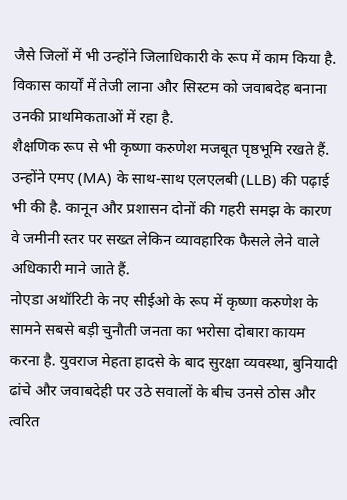जैसे जिलों में भी उन्होंने जिलाधिकारी के रूप में काम किया है. विकास कार्यों में तेजी लाना और सिस्टम को जवाबदेह बनाना उनकी प्राथमिकताओं में रहा है.
शैक्षणिक रूप से भी कृष्णा करुणेश मजबूत पृष्ठभूमि रखते हैं. उन्होंने एमए (MA) के साथ-साथ एलएलबी (LLB) की पढ़ाई भी की है. कानून और प्रशासन दोनों की गहरी समझ के कारण वे जमीनी स्तर पर सख्त लेकिन व्यावहारिक फैसले लेने वाले अधिकारी माने जाते हैं.
नोएडा अथॉरिटी के नए सीईओ के रूप में कृष्णा करुणेश के सामने सबसे बड़ी चुनौती जनता का भरोसा दोबारा कायम करना है. युवराज मेहता हादसे के बाद सुरक्षा व्यवस्था, बुनियादी ढांचे और जवाबदेही पर उठे सवालों के बीच उनसे ठोस और त्वरित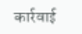कार्रवाई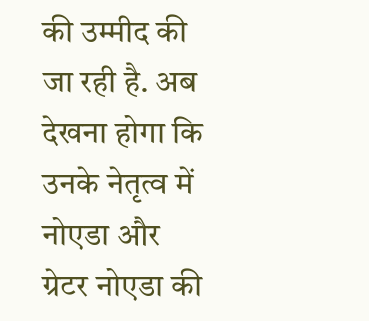की उम्मीद की जा रही है. अब देखना होगा कि उनके नेतृत्व में नोएडा और ग्रेटर नोएडा की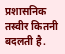प्रशासनिक तस्वीर कितनी बदलती है.